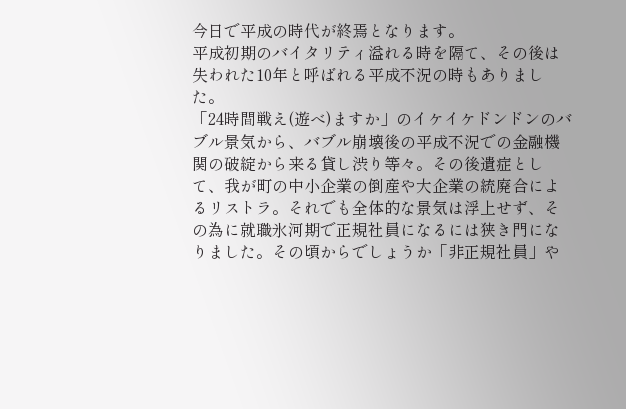今日で平成の時代が終焉となります。
平成初期のバイタリティ溢れる時を隔て、その後は失われた10年と呼ばれる平成不況の時もありました。
「24時間戦え(遊べ)ますか」のイケイケドンドンのバブル景気から、バブル崩壊後の平成不況での金融機関の破綻から来る貸し渋り等々。その後遺症として、我が町の中小企業の倒産や大企業の統廃合によるリストラ。それでも全体的な景気は浮上せず、その為に就職氷河期で正規社員になるには狭き門になりました。その頃からでしょうか「非正規社員」や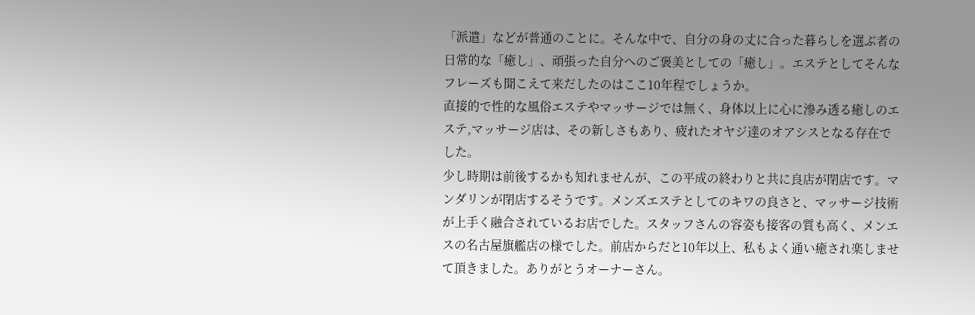「派遣」などが普通のことに。そんな中で、自分の身の丈に合った暮らしを選ぶ者の日常的な「癒し」、頑張った自分へのご褒美としての「癒し」。エステとしてそんなフレーズも聞こえて来だしたのはここ10年程でしょうか。
直接的で性的な風俗エステやマッサージでは無く、身体以上に心に滲み透る癒しのエステ,マッサージ店は、その新しさもあり、疲れたオヤジ達のオアシスとなる存在でした。
少し時期は前後するかも知れませんが、この平成の終わりと共に良店が閉店です。マンダリンが閉店するそうです。メンズエステとしてのキワの良さと、マッサージ技術が上手く融合されているお店でした。スタッフさんの容姿も接客の質も高く、メンエスの名古屋旗艦店の様でした。前店からだと10年以上、私もよく通い癒され楽しませて頂きました。ありがとうオーナーさん。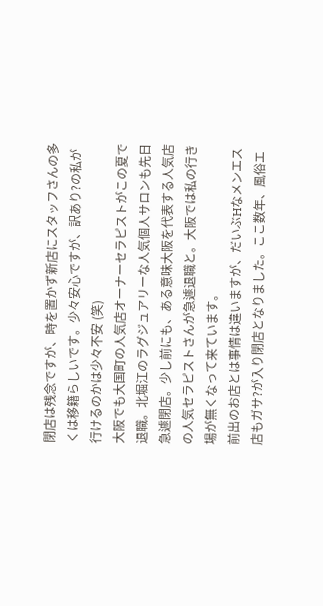閉店は残念ですが、時を置かず新店にスタッフさんの多くは移籍らしいです。少々安心ですが、訳あり?の私が行けるのかは少々不安 (笑)
大阪でも大国町の人気店オーナーセラピストがこの夏で退職。北堀江のラグジュアリーな人気個人サロンも先日急遽閉店。少し前にも、ある意味大阪を代表する人気店の人気セラピストさんが急遽退職と。大阪では私の行き場が無くなって来ています。
前出のお店とは事情は違いますが、だいぶHなメンエス店もガサ?が入り閉店となりました。ここ数年、風俗エ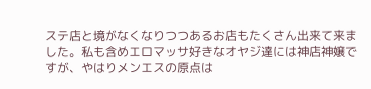ステ店と境がなくなりつつあるお店もたくさん出来て来ました。私も含めエロマッサ好きなオヤジ達には神店神嬢ですが、やはりメンエスの原点は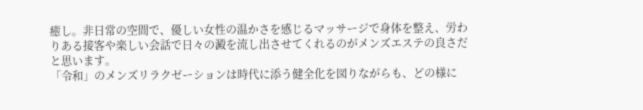癒し。非日常の空間で、優しい女性の温かさを感じるマッサージで身体を整え、労わりある接客や楽しい会話で日々の澱を流し出させてくれるのがメンズエステの良さだと思います。
「令和」のメンズリラクゼーションは時代に添う健全化を図りながらも、どの様に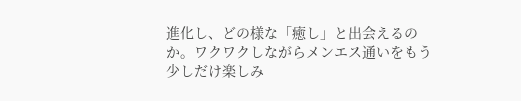進化し、どの様な「癒し」と出会えるのか。ワクワクしながらメンエス通いをもう少しだけ楽しみ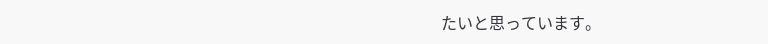たいと思っています。